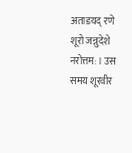अताडयद् रणे शूरो जन्नुदेशे नरोत्तम: । उस समय शूरवीर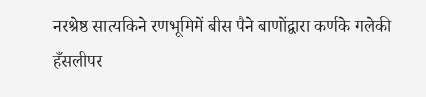नरश्रेष्ठ सात्यकिने रणभूमिमें बीस पैने बाणोंद्वारा कर्णके गलेकी हँसलीपर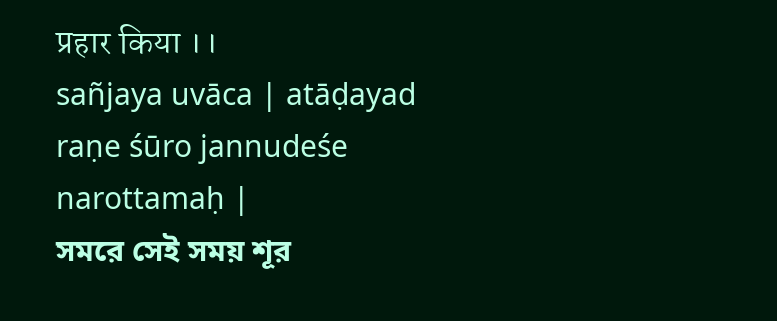प्रहार किया ।।
sañjaya uvāca | atāḍayad raṇe śūro jannudeśe narottamaḥ |
সমরে সেই সময় শূর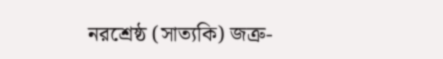নরশ্রেষ্ঠ (সাত্যকি) জত্রু-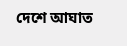দেশে আঘাত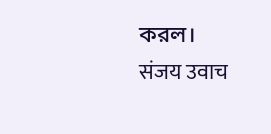করল।
संजय उवाच